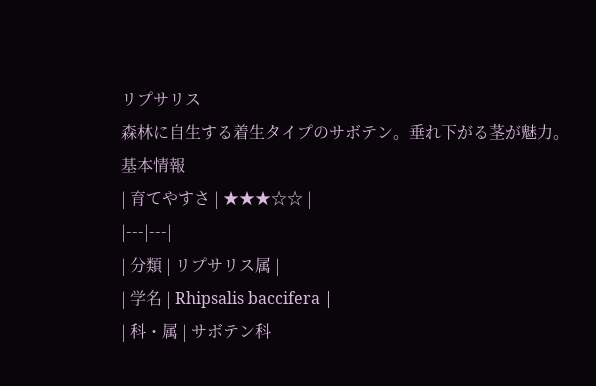リプサリス
森林に自生する着生タイプのサボテン。垂れ下がる茎が魅力。
基本情報
| 育てやすさ | ★★★☆☆ |
|---|---|
| 分類 | リプサリス属 |
| 学名 | Rhipsalis baccifera |
| 科・属 | サボテン科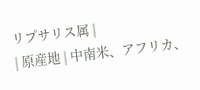リプサリス属 |
| 原産地 | 中南米、アフリカ、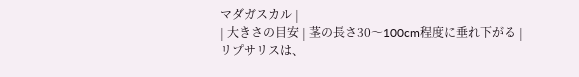マダガスカル |
| 大きさの目安 | 茎の長さ30〜100cm程度に垂れ下がる |
リプサリスは、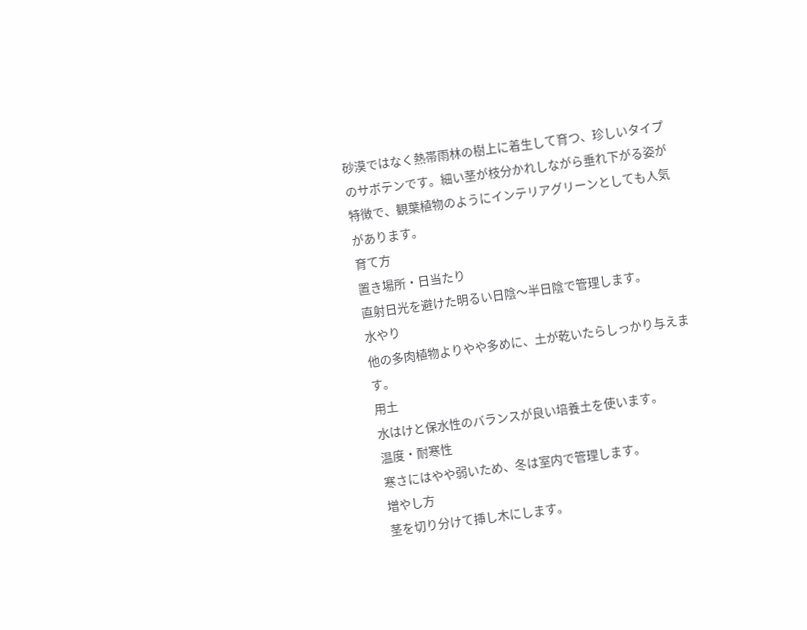砂漠ではなく熱帯雨林の樹上に着生して育つ、珍しいタイプのサボテンです。細い茎が枝分かれしながら垂れ下がる姿が特徴で、観葉植物のようにインテリアグリーンとしても人気があります。
育て方
置き場所・日当たり
直射日光を避けた明るい日陰〜半日陰で管理します。
水やり
他の多肉植物よりやや多めに、土が乾いたらしっかり与えます。
用土
水はけと保水性のバランスが良い培養土を使います。
温度・耐寒性
寒さにはやや弱いため、冬は室内で管理します。
増やし方
茎を切り分けて挿し木にします。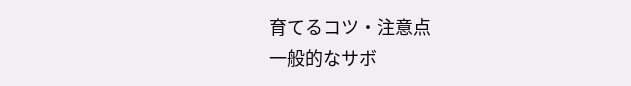育てるコツ・注意点
一般的なサボ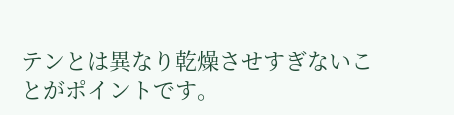テンとは異なり乾燥させすぎないことがポイントです。